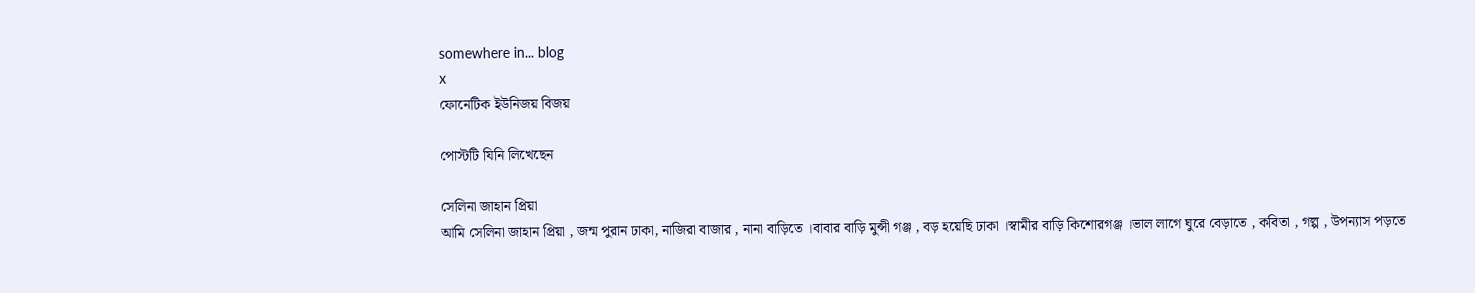somewhere in... blog
x
ফোনেটিক ইউনিজয় বিজয়

পোস্টটি যিনি লিখেছেন

সেলিনা জাহান প্রিয়া
আমি সেলিনা জাহান প্রিয়া , জন্ম পুরান ঢাকা, নাজিরা বাজার , নানা বাড়িতে ।বাবার বাড়ি মুন্সী গঞ্জ , বড় হয়েছি ঢাকা ।স্বামীর বাড়ি কিশোরগঞ্জ ।ভাল লাগে ঘুরে বেড়াতে , কবিতা , গল্প , উপন্যাস পড়তে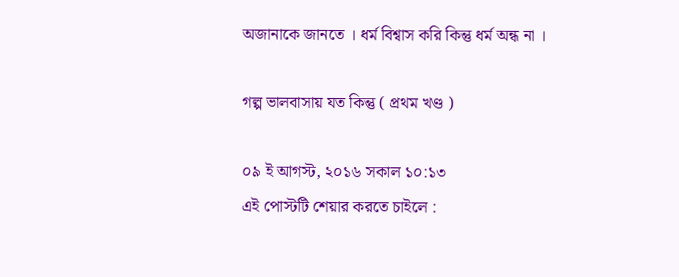অজানাকে জানতে । ধর্ম বিশ্বাস করি কিন্তু ধর্ম অন্ধ না ।

গল্প ভালবাসায় যত কিন্তু ( প্রথম খণ্ড )

০৯ ই আগস্ট, ২০১৬ সকাল ১০:১৩
এই পোস্টটি শেয়ার করতে চাইলে :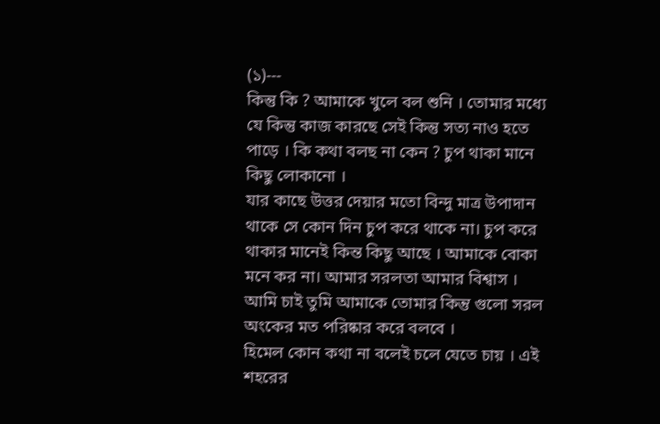(১)---
কিন্তু কি ? আমাকে খুলে বল শুনি । তোমার মধ্যে যে কিন্তু কাজ কারছে সেই কিন্তু সত্য নাও হতে পাড়ে । কি কথা বলছ না কেন ? চুপ থাকা মানে কিছু লোকানো ।
যার কাছে উত্তর দেয়ার মতো বিন্দু মাত্র উপাদান থাকে সে কোন দিন চুপ করে থাকে না। চুপ করে থাকার মানেই কিন্ত কিছু আছে । আমাকে বোকা মনে কর না। আমার সরলতা আমার বিশ্বাস । আমি চাই তুমি আমাকে তোমার কিন্তু গুলো সরল অংকের মত পরিষ্কার করে বলবে ।
হিমেল কোন কথা না বলেই চলে যেতে চায় । এই শহরের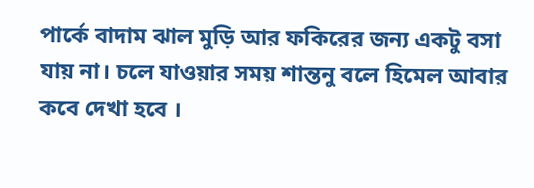পার্কে বাদাম ঝাল মুড়ি আর ফকিরের জন্য একটু বসা যায় না। চলে যাওয়ার সময় শান্তনু বলে হিমেল আবার কবে দেখা হবে ।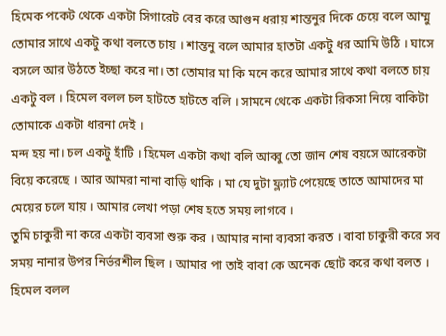হিমেক পকেট থেকে একটা সিগারেট বের করে আগুন ধরায় শান্তনুর দিকে চেয়ে বলে আম্মু তোমার সাথে একটু কথা বলতে চায় । শান্তনু বলে আমার হাতটা একটু ধর আমি উঠি । ঘাসে বসলে আর উঠতে ইচ্ছা করে না। তা তোমার মা কি মনে করে আমার সাথে কথা বলতে চায় একটু বল । হিমেল বলল চল হাটতে হাটতে বলি । সামনে থেকে একটা রিকসা নিয়ে বাকিটা তোমাকে একটা ধারনা দেই ।
মন্দ হয় না। চল একটু হাঁটি । হিমেল একটা কথা বলি আব্বু তো জান শেষ বয়সে আরেকটা বিয়ে করেছে । আর আমরা নানা বাড়ি থাকি । মা যে দুটা ফ্ল্যাট পেয়েছে তাতে আমাদের মা মেয়ের চলে যায় । আমার লেখা পড়া শেষ হতে সময় লাগবে ।
তুমি চাকুরী না করে একটা ব্যবসা শুরু কর । আমার নানা ব্যবসা করত । বাবা চাকুরী করে সব সময় নানার উপর নির্ভরশীল ছিল । আমার পা তাই বাবা কে অনেক ছোট করে কথা বলত । হিমেল বলল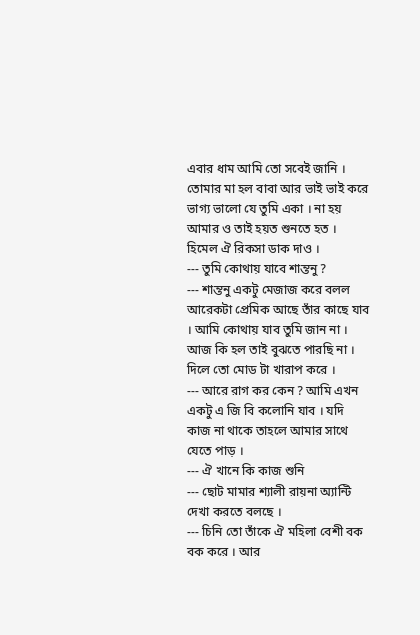এবার ধাম আমি তো সবেই জানি । তোমার মা হল বাবা আর ভাই ভাই করে ভাগ্য ভালো যে তুমি একা । না হয় আমার ও তাই হয়ত শুনতে হত । হিমেল ঐ রিকসা ডাক দাও ।
--- তুমি কোথায় যাবে শান্তনু ?
--- শান্তনু একটু মেজাজ করে বলল আরেকটা প্রেমিক আছে তাঁর কাছে যাব । আমি কোথায় যাব তুমি জান না । আজ কি হল তাই বুঝতে পারছি না । দিলে তো মোড টা খারাপ করে ।
--- আরে রাগ কর কেন ? আমি এখন একটু এ জি বি কলোনি যাব । যদি কাজ না থাকে তাহলে আমার সাথে যেতে পাড় ।
--- ঐ খানে কি কাজ শুনি
--- ছোট মামার শ্যালী রায়না অ্যান্টি দেখা করতে বলছে ।
--- চিনি তো তাঁকে ঐ মহিলা বেশী বক বক করে । আর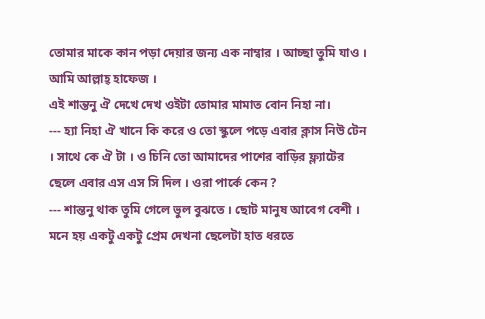তোমার মাকে কান পড়া দেয়ার জন্য এক নাম্বার । আচ্ছা তুমি যাও । আমি আল্লাহ্‌ হাফেজ ।
এই শান্তনু ঐ দেখে দেখ ওইটা তোমার মামাত বোন নিহা না।
--- হ্যা নিহা ঐ খানে কি করে ও তো স্কুলে পড়ে এবার ক্লাস নিউ টেন । সাথে কে ঐ টা । ও চিনি তো আমাদের পাশের বাড়ির ফ্ল্যাটের ছেলে এবার এস এস সি দিল । ওরা পার্কে কেন ?
--- শান্তনু থাক তুমি গেলে ভুল বুঝতে । ছোট মানুষ আবেগ বেশী । মনে হয় একটু একটু প্রেম দেখনা ছেলেটা হাত ধরতে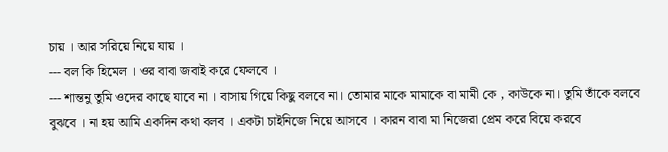চায় । আর সরিয়ে নিয়ে যায় ।
--- বল কি হিমেল । ওর বাবা জবাই করে ফেলবে ।
--- শান্তনু তুমি ওদের কাছে যাবে না । বাসায় গিয়ে কিছু বলবে না। তোমার মাকে মামাকে বা মামী কে , কাউকে না। তুমি তাঁকে বলবে বুঝবে । না হয় আমি একদিন কথা বলব । একটা চাইনিজে নিয়ে আসবে । কারন বাবা মা নিজেরা প্রেম করে বিয়ে করবে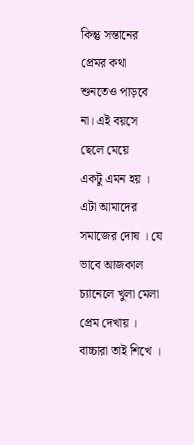কিন্তু সন্তানের প্রেমর কথা শুনতেও পাড়বে না। এই বয়সে ছেলে মেয়ে
একটু এমন হয় । এটা আমাদের সমাজের দোষ । যে ভাবে আজকাল চ্যানেলে খুলা মেলা
প্রেম দেখায় । বাচ্চারা তাই শিখে ।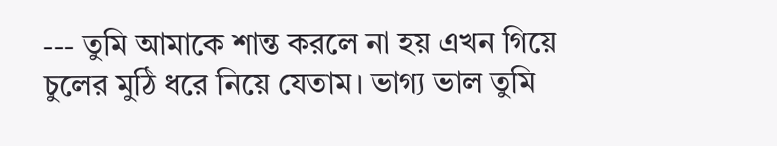--- তুমি আমাকে শান্ত করলে না হয় এখন গিয়ে চুলের মুঠি ধরে নিয়ে যেতাম। ভাগ্য ভাল তুমি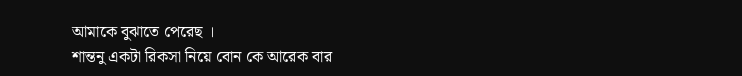আমাকে বুঝাতে পেরেছ ।
শান্তনু একটা রিকসা নিয়ে বোন কে আরেক বার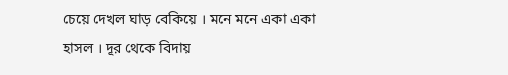চেয়ে দেখল ঘাড় বেকিয়ে । মনে মনে একা একা হাসল । দূর থেকে বিদায়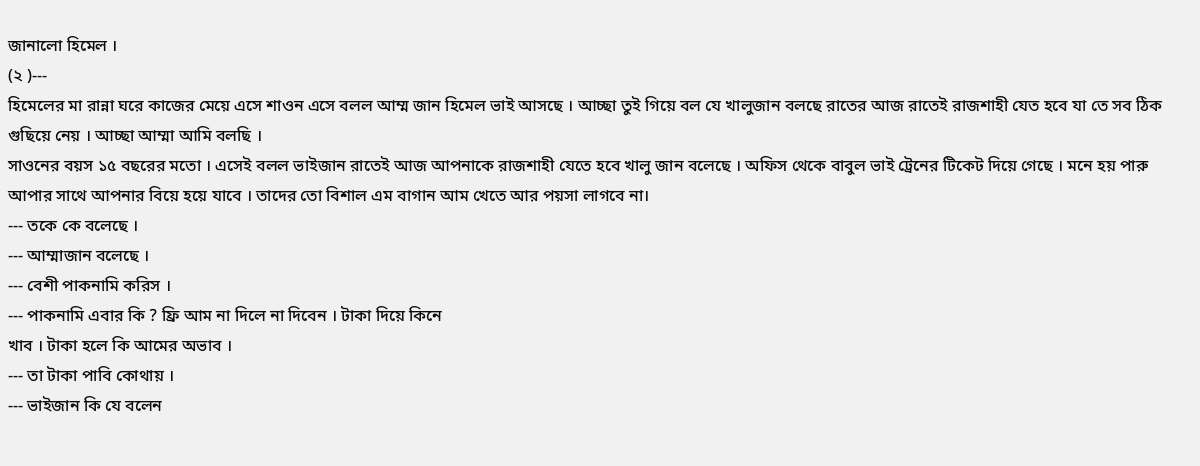জানালো হিমেল ।
(২ )---
হিমেলের মা রান্না ঘরে কাজের মেয়ে এসে শাওন এসে বলল আম্ম জান হিমেল ভাই আসছে । আচ্ছা তুই গিয়ে বল যে খালুজান বলছে রাতের আজ রাতেই রাজশাহী যেত হবে যা তে সব ঠিক গুছিয়ে নেয় । আচ্ছা আম্মা আমি বলছি ।
সাওনের বয়স ১৫ বছরের মতো । এসেই বলল ভাইজান রাতেই আজ আপনাকে রাজশাহী যেতে হবে খালু জান বলেছে । অফিস থেকে বাবুল ভাই ট্রেনের টিকেট দিয়ে গেছে । মনে হয় পারু আপার সাথে আপনার বিয়ে হয়ে যাবে । তাদের তো বিশাল এম বাগান আম খেতে আর পয়সা লাগবে না।
--- তকে কে বলেছে ।
--- আম্মাজান বলেছে ।
--- বেশী পাকনামি করিস ।
--- পাকনামি এবার কি ? ফ্রি আম না দিলে না দিবেন । টাকা দিয়ে কিনে
খাব । টাকা হলে কি আমের অভাব ।
--- তা টাকা পাবি কোথায় ।
--- ভাইজান কি যে বলেন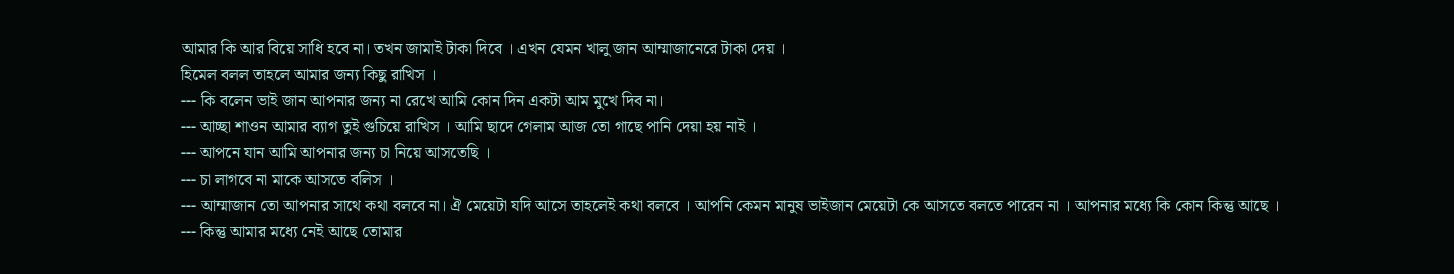আমার কি আর বিয়ে সাধি হবে না। তখন জামাই টাকা দিবে । এখন যেমন খালু জান আম্মাজানেরে টাকা দেয় ।
হিমেল বলল তাহলে আমার জন্য কিছু রাখিস ।
--- কি বলেন ভাই জান আপনার জন্য না রেখে আমি কোন দিন একটা আম মুখে দিব না।
--- আচ্ছা শাওন আমার ব্যাগ তুই গুচিয়ে রাখিস । আমি ছাদে গেলাম আজ তো গাছে পানি দেয়া হয় নাই ।
--- আপনে যান আমি আপনার জন্য চা নিয়ে আসতেছি ।
--- চা লাগবে না মাকে আসতে বলিস ।
--- আম্মাজান তো আপনার সাথে কথা বলবে না। ঐ মেয়েটা যদি আসে তাহলেই কথা বলবে । আপনি কেমন মানুষ ভাইজান মেয়েটা কে আসতে বলতে পারেন না । আপনার মধ্যে কি কোন কিন্তু আছে ।
--- কিন্তু আমার মধ্যে নেই আছে তোমার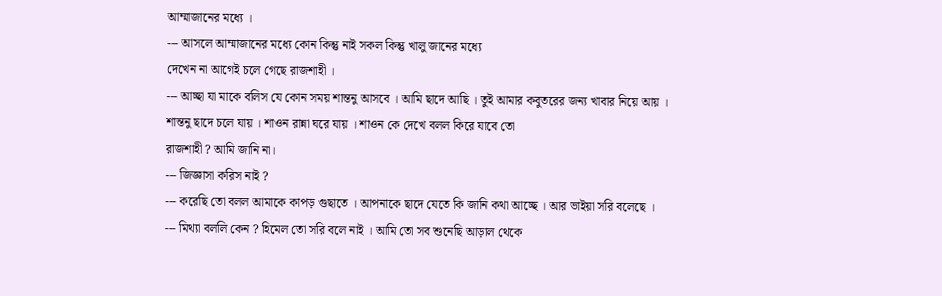আম্মাজানের মধ্যে ।
--- আসলে আম্মাজানের মধ্যে কোন কিন্তু নাই সকল কিন্তু খালু জানের মধ্যে
দেখেন না আগেই চলে গেছে রাজশাহী ।
--- আচ্ছা যা মাকে বলিস যে কোন সময় শান্তনু আসবে । আমি ছাদে আছি । তুই আমার কবুতরের জন্য খাবার নিয়ে আয় ।
শান্তনু ছাদে চলে যায় । শাওন রান্না ঘরে যায় । শাওন কে দেখে বলল কিরে যাবে তো
রাজশাহী ? আমি জানি না।
--- জিজ্ঞাসা করিস নাই ?
--- করেছি তো বলল আমাকে কাপড় গুছাতে । আপনাকে ছাদে যেতে কি জানি কথা আচ্ছে । আর ভাইয়া সরি বলেছে ।
--- মিথ্যা বললি কেন ? হিমেল তো সরি বলে নাই । আমি তো সব শুনেছি আড়াল থেকে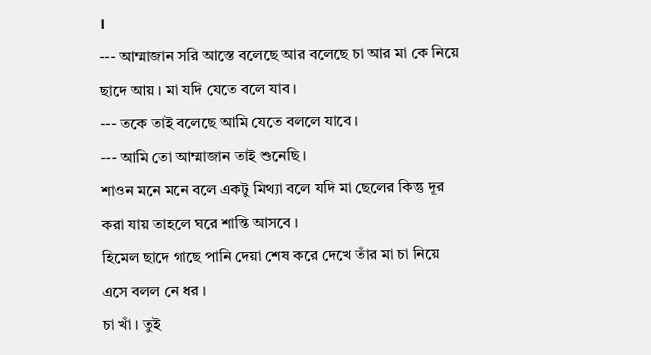।
--- আম্মাজান সরি আস্তে বলেছে আর বলেছে চা আর মা কে নিয়ে ছাদে আয় । মা যদি যেতে বলে যাব ।
--- তকে তাই বলেছে আমি যেতে বললে যাবে ।
--- আমি তো আম্মাজান তাই শুনেছি ।
শাওন মনে মনে বলে একটু মিথ্যা বলে যদি মা ছেলের কিন্তু দূর করা যায় তাহলে ঘরে শান্তি আসবে ।
হিমেল ছাদে গাছে পানি দেয়া শেষ করে দেখে তাঁর মা চা নিয়ে এসে বলল নে ধর ।
চা খাঁ । তুই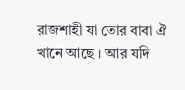রাজশাহী যা তোর বাবা ঐ খানে আছে । আর যদি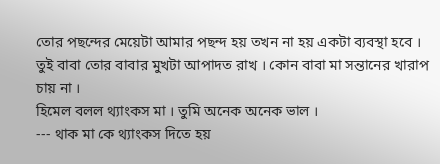তোর পছন্দের মেয়েটা আমার পছন্দ হয় তখন না হয় একটা ব্যবস্থা হবে । তুই বাবা তোর বাবার মুখটা আপাদত রাখ । কোন বাবা মা সন্তানের খারাপ চায় না ।
হিমেল বলল থ্যাংকস মা । তুমি অনেক অনেক ভাল ।
--- থাক মা কে থ্যাংকস দিতে হয়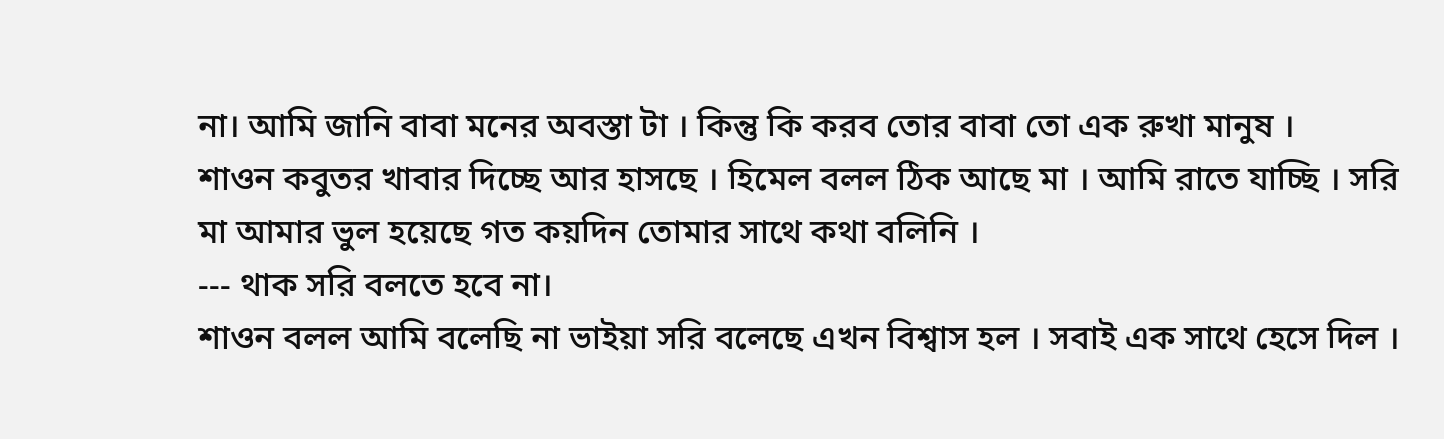না। আমি জানি বাবা মনের অবস্তা টা । কিন্তু কি করব তোর বাবা তো এক রুখা মানুষ ।
শাওন কবুতর খাবার দিচ্ছে আর হাসছে । হিমেল বলল ঠিক আছে মা । আমি রাতে যাচ্ছি । সরি মা আমার ভুল হয়েছে গত কয়দিন তোমার সাথে কথা বলিনি ।
--- থাক সরি বলতে হবে না।
শাওন বলল আমি বলেছি না ভাইয়া সরি বলেছে এখন বিশ্বাস হল । সবাই এক সাথে হেসে দিল ।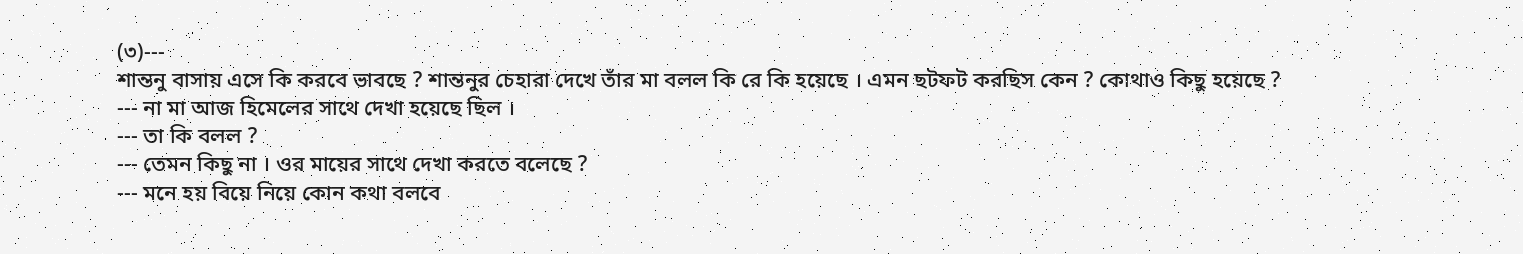(৩)---
শান্তনু বাসায় এসে কি করবে ভাবছে ? শান্তনুর চেহারা দেখে তাঁর মা বলল কি রে কি হয়েছে । এমন ছটফট করছিস কেন ? কোথাও কিছু হয়েছে ?
--- না মা আজ হিমেলের সাথে দেখা হয়েছে ছিল ।
--- তা কি বলল ?
--- তেমন কিছু না । ওর মায়ের সাথে দেখা করতে বলেছে ?
--- মনে হয় বিয়ে নিয়ে কোন কথা বলবে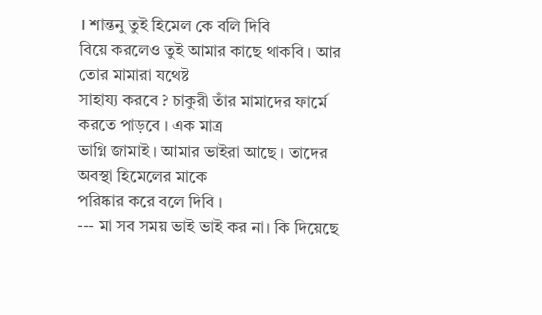। শান্তনু তুই হিমেল কে বলি দিবি
বিয়ে করলেও তুই আমার কাছে থাকবি । আর তোর মামারা যথেষ্ট
সাহায্য করবে ? চাকুরী তাঁর মামাদের ফার্মে করতে পাড়বে । এক মাত্র
ভাগ্নি জামাই । আমার ভাইরা আছে । তাদের অবস্থা হিমেলের মাকে
পরিষ্কার করে বলে দিবি ।
--- মা সব সময় ভাই ভাই কর না। কি দিয়েছে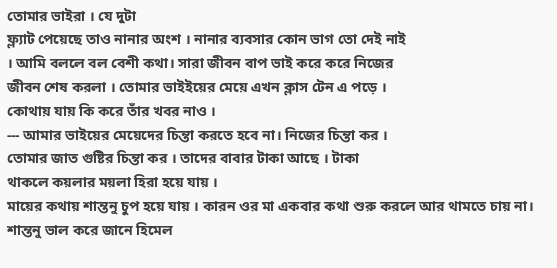তোমার ভাইরা । যে দুটা
ফ্ল্যাট পেয়েছে তাও নানার অংশ । নানার ব্যবসার কোন ভাগ তো দেই নাই
। আমি বললে বল বেশী কথা। সারা জীবন বাপ ভাই করে করে নিজের
জীবন শেষ করলা । তোমার ভাইইয়ের মেয়ে এখন ক্লাস টেন এ পড়ে ।
কোথায় যায় কি করে তাঁর খবর নাও ।
--- আমার ভাইয়ের মেয়েদের চিন্তা করতে হবে না। নিজের চিন্তা কর ।
তোমার জাত গুষ্টির চিন্তা কর । তাদের বাবার টাকা আছে । টাকা
থাকলে কয়লার ময়লা হিরা হয়ে যায় ।
মায়ের কথায় শান্তনু চুপ হয়ে যায় । কারন ওর মা একবার কথা শুরু করলে আর থামতে চায় না। শান্তনু ভাল করে জানে হিমেল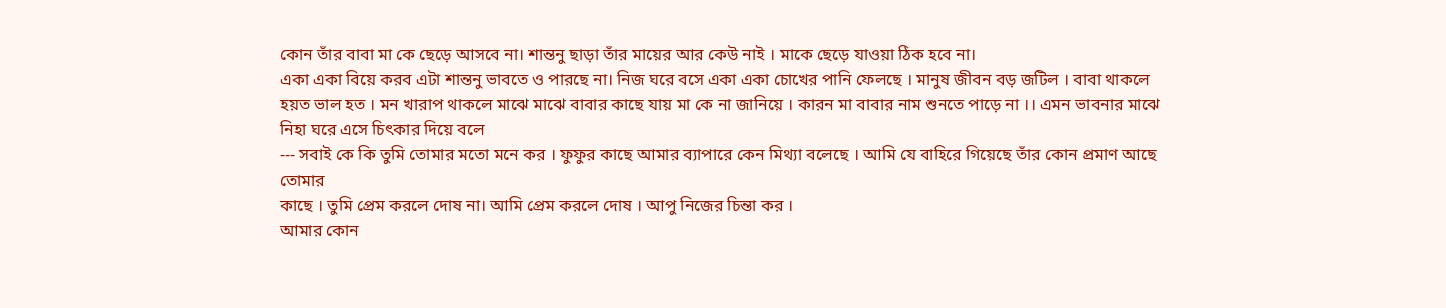কোন তাঁর বাবা মা কে ছেড়ে আসবে না। শান্তনু ছাড়া তাঁর মায়ের আর কেউ নাই । মাকে ছেড়ে যাওয়া ঠিক হবে না।
একা একা বিয়ে করব এটা শান্তনু ভাবতে ও পারছে না। নিজ ঘরে বসে একা একা চোখের পানি ফেলছে । মানুষ জীবন বড় জটিল । বাবা থাকলে হয়ত ভাল হত । মন খারাপ থাকলে মাঝে মাঝে বাবার কাছে যায় মা কে না জানিয়ে । কারন মা বাবার নাম শুনতে পাড়ে না ।। এমন ভাবনার মাঝে নিহা ঘরে এসে চিৎকার দিয়ে বলে
--- সবাই কে কি তুমি তোমার মতো মনে কর । ফুফুর কাছে আমার ব্যাপারে কেন মিথ্যা বলেছে । আমি যে বাহিরে গিয়েছে তাঁর কোন প্রমাণ আছে তোমার
কাছে । তুমি প্রেম করলে দোষ না। আমি প্রেম করলে দোষ । আপু নিজের চিন্তা কর ।
আমার কোন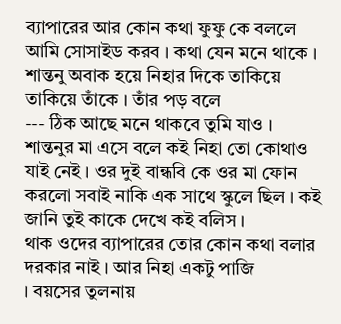ব্যাপারের আর কোন কথা ফুফু কে বললে আমি সোসাইড করব । কথা যেন মনে থাকে ।
শান্তনু অবাক হয়ে নিহার দিকে তাকিয়ে তাকিয়ে তাঁকে । তাঁর পড় বলে
--- ঠিক আছে মনে থাকবে তুমি যাও ।
শান্তনুর মা এসে বলে কই নিহা তো কোথাও যাই নেই । ওর দুই বান্ধবি কে ওর মা ফোন করলো সবাই নাকি এক সাথে স্কুলে ছিল । কই জানি তুই কাকে দেখে কই বলিস ।
থাক ওদের ব্যাপারের তোর কোন কথা বলার দরকার নাই । আর নিহা একটু পাজি
। বয়সের তুলনায়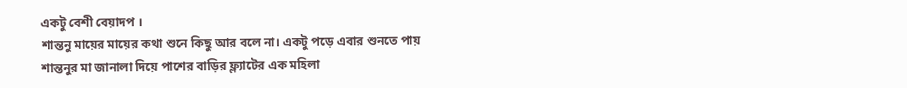একটু বেশী বেয়াদপ ।
শান্তনু মায়ের মায়ের কথা শুনে কিছু আর বলে না। একটু পড়ে এবার শুনতে পায়
শান্তনুর মা জানালা দিয়ে পাশের বাড়ির ফ্ল্যাটের এক মহিলা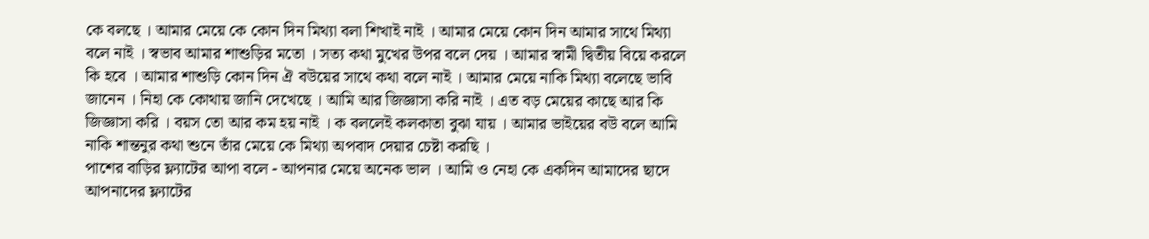কে বলছে । আমার মেয়ে কে কোন দিন মিথ্যা বলা শিখাই নাই । আমার মেয়ে কোন দিন আমার সাথে মিথ্যা বলে নাই । স্বভাব আমার শাশুড়ির মতো । সত্য কথা মুখের উপর বলে দেয় । আমার স্বামী দ্বিতীয় বিয়ে করলে কি হবে । আমার শাশুড়ি কোন দিন ঐ বউয়ের সাথে কথা বলে নাই । আমার মেয়ে নাকি মিথ্যা বলেছে ভাবি জানেন । নিহা কে কোথায় জানি দেখেছে । আমি আর জিজ্ঞাসা করি নাই । এত বড় মেয়ের কাছে আর কি জিজ্ঞাসা করি । বয়স তো আর কম হয় নাই । ক বললেই কলকাতা বুঝা যায় । আমার ভাইয়ের বউ বলে আমি নাকি শান্তনুর কথা শুনে তাঁর মেয়ে কে মিথ্যা অপবাদ দেয়ার চেষ্টা করছি ।
পাশের বাড়ির ফ্ল্যাটের আপা বলে - আপনার মেয়ে অনেক ভাল । আমি ও নেহা কে একদিন আমাদের ছাদে আপনাদের ফ্ল্যাটের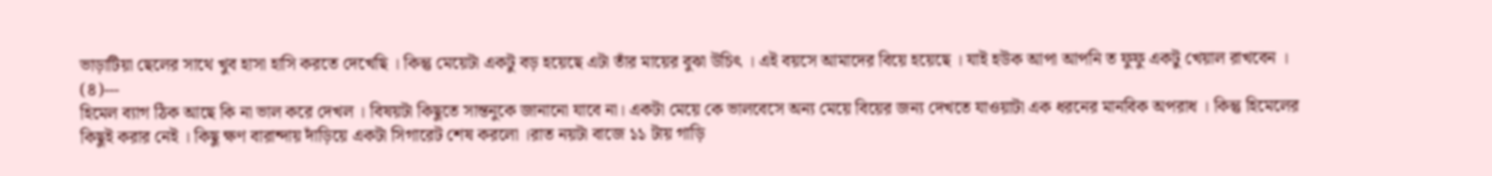ভাড়াটিয়া ছেলের সাথে খুব হাসা হাসি করতে দেখেছি । কিন্তু মেয়েটা একটু বড় হয়েছে এটা তাঁর মায়ের বুঝা উচিৎ । এই বয়সে আমাদের বিয়ে হয়েছে । যাই হউক আপা আপনি ত ফুফু একটু খেয়াল রাখবেন ।
(৪)---
হিমেল ব্যাগ ঠিক আছে কি না ভাল করে দেখল । বিষয়টা কিছুতে সান্তনুকে জানানো যাবে না। একটা মেয়ে কে ভালবেসে অন্য মেয়ে বিয়ের জন্য দেখতে যাওয়াটা এক ধরনের মানবিক অপরাধ । কিন্তু হিমেলের কিছুই করার নেই । কিছু ক্ষণ বারান্দায় দাঁড়িয়ে একটা সিগারেট শেষ করলো ।রাত নয়টা বাজে ১১ টায় গাড়ি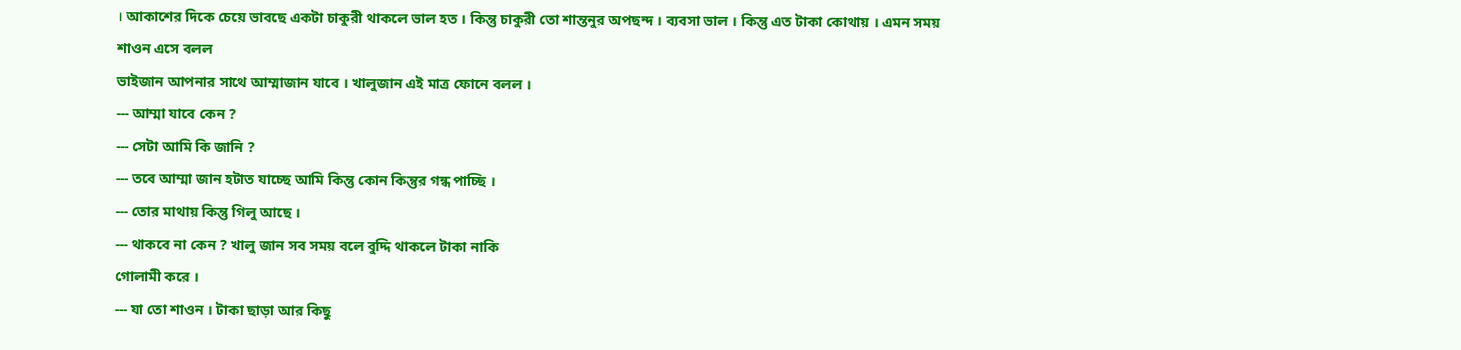। আকাশের দিকে চেয়ে ভাবছে একটা চাকুরী থাকলে ভাল হত । কিন্তু চাকুরী তো শান্তনুর অপছন্দ । ব্যবসা ভাল । কিন্তু এত টাকা কোথায় । এমন সময় শাওন এসে বলল
ভাইজান আপনার সাথে আম্মাজান যাবে । খালুজান এই মাত্র ফোনে বলল ।
--- আম্মা যাবে কেন ?
--- সেটা আমি কি জানি ?
--- তবে আম্মা জান হটাত যাচ্ছে আমি কিন্তু কোন কিন্তুর গন্ধ পাচ্ছি ।
--- তোর মাথায় কিন্তু গিলু আছে ।
--- থাকবে না কেন ? খালু জান সব সময় বলে বুদ্দি থাকলে টাকা নাকি
গোলামী করে ।
--- যা তো শাওন । টাকা ছাড়া আর কিছু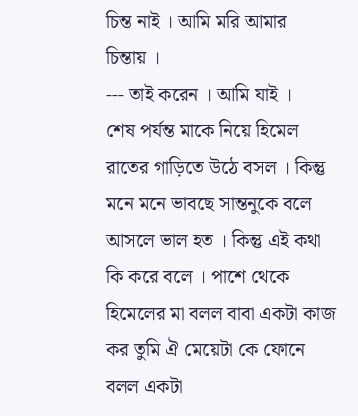চিন্ত নাই । আমি মরি আমার
চিন্তায় ।
--- তাই করেন । আমি যাই ।
শেষ পর্যন্ত মাকে নিয়ে হিমেল রাতের গাড়িতে উঠে বসল । কিন্তু মনে মনে ভাবছে সান্তনুকে বলে আসলে ভাল হত । কিন্তু এই কথা কি করে বলে । পাশে থেকে হিমেলের মা বলল বাবা একটা কাজ কর তুমি ঐ মেয়েটা কে ফোনে বলল একটা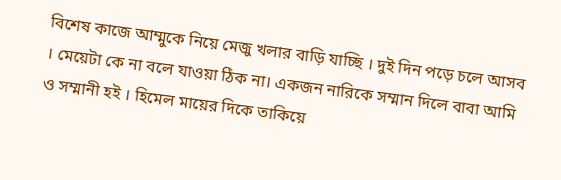বিশেষ কাজে আম্মুকে নিয়ে মেজু খলার বাড়ি যাচ্ছি । দুই দিন পড়ে চলে আসব । মেয়েটা কে না বলে যাওয়া ঠিক না। একজন নারিকে সম্মান দিলে বাবা আমি ও সম্মানী হই । হিমেল মায়ের দিকে তাকিয়ে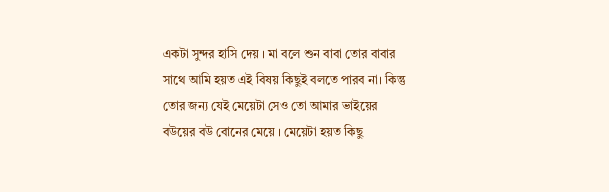একটা সুন্দর হাসি দেয় । মা বলে শুন বাবা তোর বাবার সাথে আমি হয়ত এই বিষয় কিছুই বলতে পারব না। কিন্তু তোর জন্য যেই মেয়েটা সেও তো আমার ভাইয়ের বউয়ের বউ বোনের মেয়ে । মেয়েটা হয়ত কিছু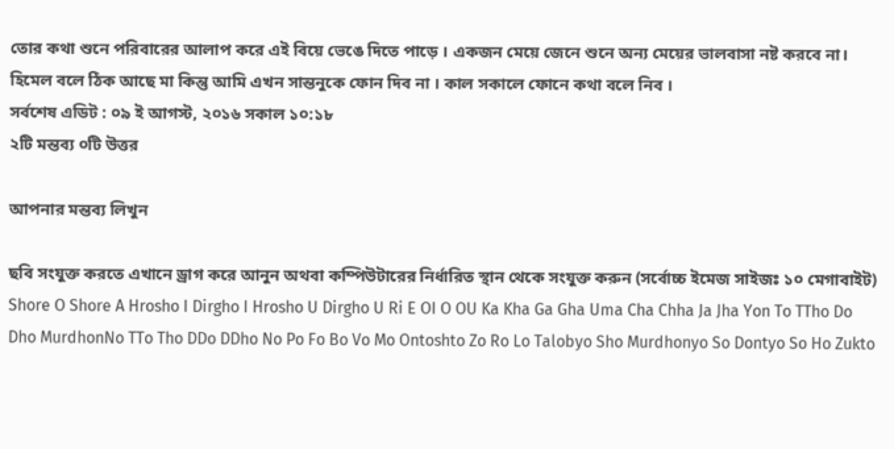তোর কথা শুনে পরিবারের আলাপ করে এই বিয়ে ভেঙে দিতে পাড়ে । একজন মেয়ে জেনে শুনে অন্য মেয়ের ভালবাসা নষ্ট করবে না।
হিমেল বলে ঠিক আছে মা কিন্তু আমি এখন সান্তনুকে ফোন দিব না । কাল সকালে ফোনে কথা বলে নিব ।
সর্বশেষ এডিট : ০৯ ই আগস্ট, ২০১৬ সকাল ১০:১৮
২টি মন্তব্য ০টি উত্তর

আপনার মন্তব্য লিখুন

ছবি সংযুক্ত করতে এখানে ড্রাগ করে আনুন অথবা কম্পিউটারের নির্ধারিত স্থান থেকে সংযুক্ত করুন (সর্বোচ্চ ইমেজ সাইজঃ ১০ মেগাবাইট)
Shore O Shore A Hrosho I Dirgho I Hrosho U Dirgho U Ri E OI O OU Ka Kha Ga Gha Uma Cha Chha Ja Jha Yon To TTho Do Dho MurdhonNo TTo Tho DDo DDho No Po Fo Bo Vo Mo Ontoshto Zo Ro Lo Talobyo Sho Murdhonyo So Dontyo So Ho Zukto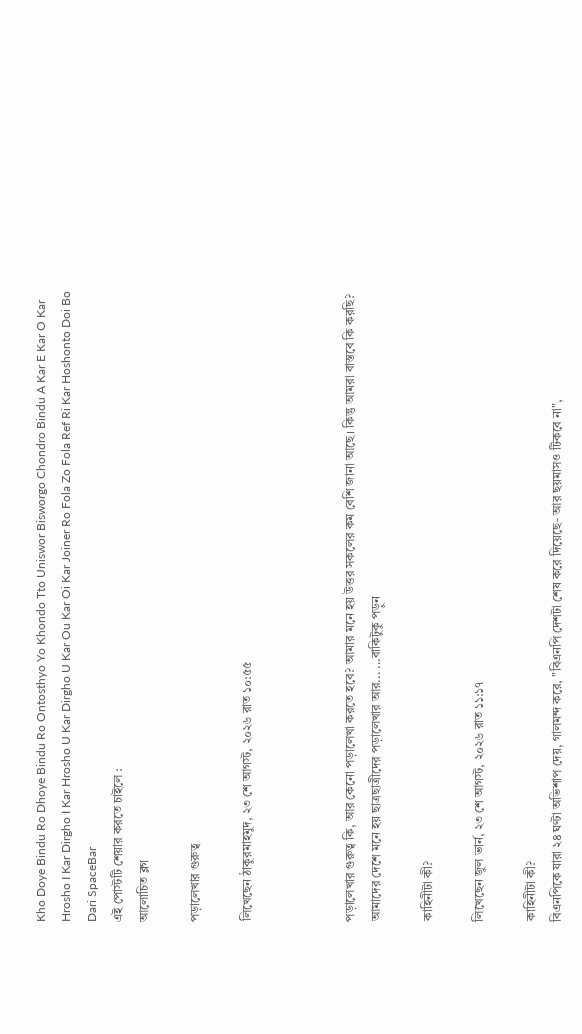Kho Doye Bindu Ro Dhoye Bindu Ro Ontosthyo Yo Khondo Tto Uniswor Bisworgo Chondro Bindu A Kar E Kar O Kar Hrosho I Kar Dirgho I Kar Hrosho U Kar Dirgho U Kar Ou Kar Oi Kar Joiner Ro Fola Zo Fola Ref Ri Kar Hoshonto Doi Bo Dari SpaceBar
এই পোস্টটি শেয়ার করতে চাইলে :
আলোচিত ব্লগ

পড়ালেখার গুরুত্ব

লিখেছেন ঠাকুরমাহমুদ, ২৩ শে আগস্ট, ২০২৬ রাত ১০:৫৫



পড়ালেখার গুরুত্ব কি, আর কেনো পড়ালেখা করতে হবে? আমার মনে হয় উত্তর সকলের কম বেশি জানা আছে। কিন্তু আমরা বাস্তবে কি করছি? আমাদের দেশে মনে হয় ছাত্রছাত্রীদের পড়ালেখার আর... ...বাকিটুকু পড়ুন

কাহিনীটা কী?

লিখেছেন জুল ভার্ন, ২৩ শে আগস্ট, ২০২৬ রাত ১১:১৭

কাহিনীটা কী?
বিএনপিকে যারা ২৪ ঘণ্টা অভিশাপ দেয়, গালমন্দ করে, "বিএনপি দেশটা শেষ করে দিয়েছে- আর ছয়মাসও টিকবে না",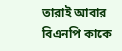তারাই আবার বিএনপি কাকে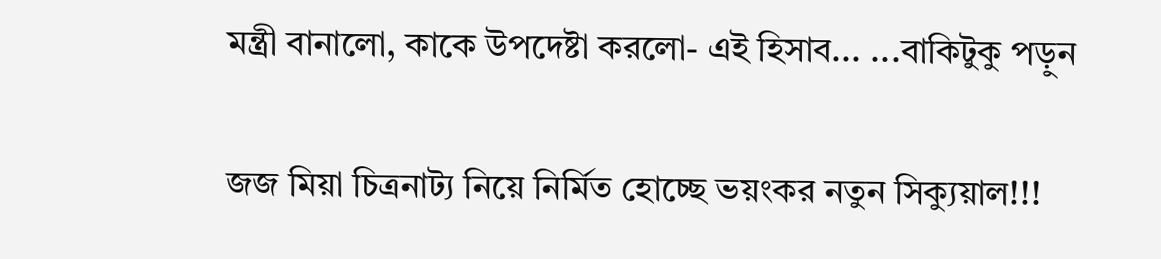মন্ত্রী বানালো, কাকে উপদেষ্টা করলো- এই হিসাব... ...বাকিটুকু পড়ুন

জজ মিয়া চিত্রনাট্য নিয়ে নির্মিত হোচ্ছে ভয়ংকর নতুন সিক‍্যুয়াল!!!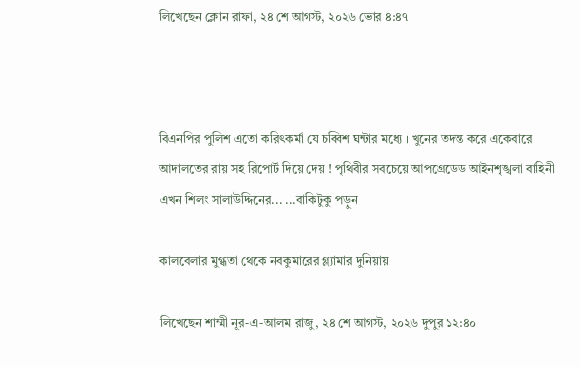লিখেছেন ক্লোন রাফা, ২৪ শে আগস্ট, ২০২৬ ভোর ৪:৪৭



বিএনপির পুলিশ এতো করিৎকর্মা যে চব্বিশ ঘন্টার মধ্যে । খুনের তদন্ত করে একেবারে আদালতের রায় সহ রিপোর্ট দিয়ে দেয় ! পৃথিবীর সবচেয়ে আপগ্রেডেড আইনশৃঙ্খলা বাহিনী এখন শিলং সালাউদ্দিনের... ...বাকিটুকু পড়ুন

কালবেলার মুগ্ধতা থেকে নবকুমারের গ্ল্যামার দুনিয়ায়

লিখেছেন শাম্মী নূর-এ-আলম রাজু, ২৪ শে আগস্ট, ২০২৬ দুপুর ১২:৪০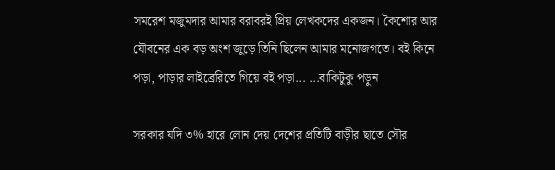সমরেশ মজুমদার আমার বরাবরই প্রিয় লেখকদের একজন। কৈশোর আর যৌবনের এক বড় অংশ জুড়ে তিনি ছিলেন আমার মনোজগতে। বই কিনে পড়া, পাড়ার লাইব্রেরিতে গিয়ে বই পড়া... ...বাকিটুকু পড়ুন

সরকার যদি ৩% হারে লোন দেয় দেশের প্রতিটি বাড়ীর ছাতে সৌর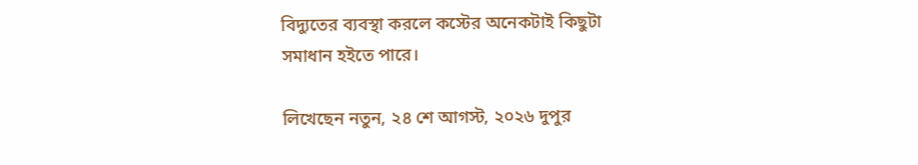বিদ্যুতের ব্যবস্থা করলে কস্টের অনেকটাই কিছুটা সমাধান হইতে পারে।

লিখেছেন নতুন, ২৪ শে আগস্ট, ২০২৬ দুপুর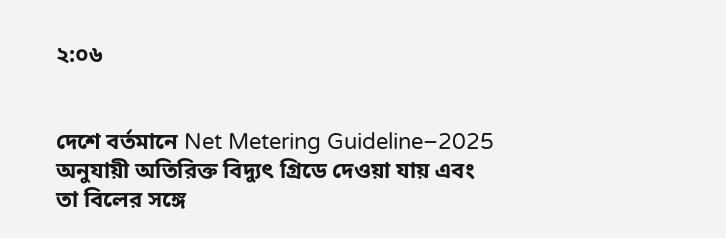২:০৬


দেশে বর্তমানে Net Metering Guideline–2025 অনুযায়ী অতিরিক্ত বিদ্যুৎ গ্রিডে দেওয়া যায় এবং তা বিলের সঙ্গে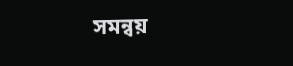সমন্বয়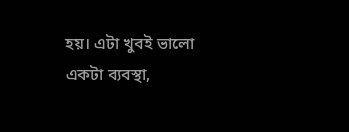হয়। এটা খুবই ভালো একটা ব্যবস্থা,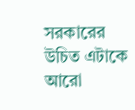সরকারের উচিত এটাকে আরো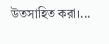উতসাহিত করা।...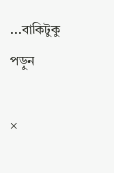...বাকিটুকু পড়ুন

×